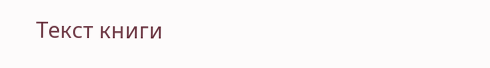Текст книги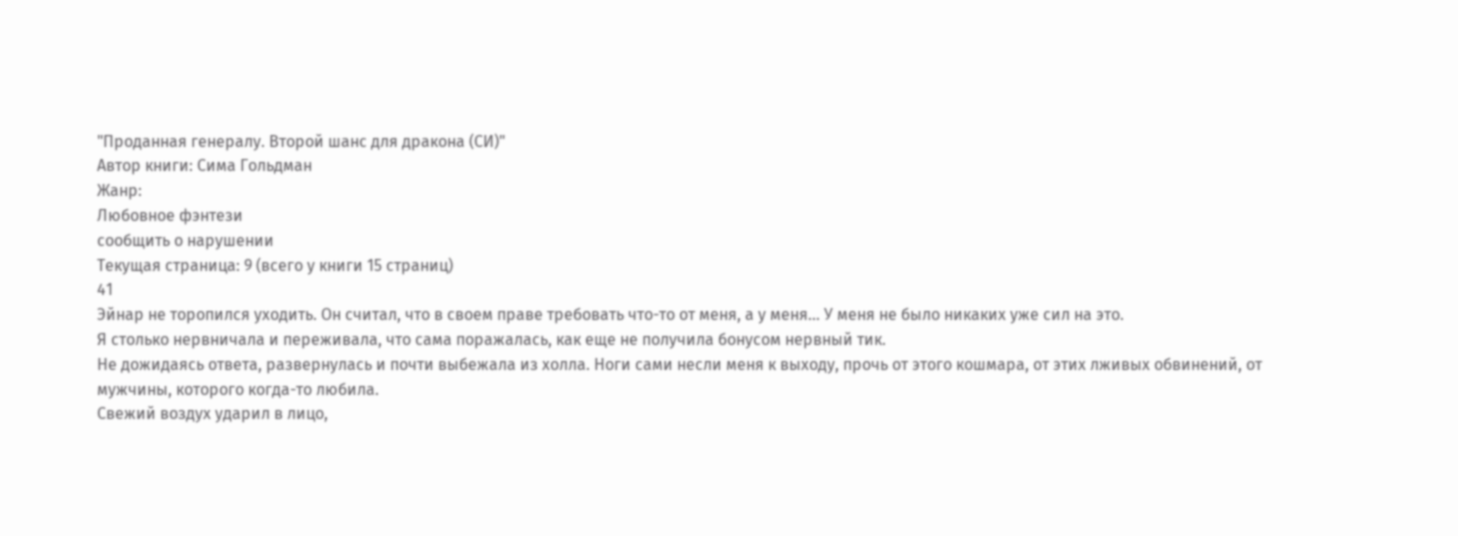"Проданная генералу. Второй шанс для дракона (СИ)"
Автор книги: Сима Гольдман
Жанр:
Любовное фэнтези
сообщить о нарушении
Текущая страница: 9 (всего у книги 15 страниц)
41
Эйнар не торопился уходить. Он считал, что в своем праве требовать что-то от меня, а у меня… У меня не было никаких уже сил на это.
Я столько нервничала и переживала, что сама поражалась, как еще не получила бонусом нервный тик.
Не дожидаясь ответа, развернулась и почти выбежала из холла. Ноги сами несли меня к выходу, прочь от этого кошмара, от этих лживых обвинений, от мужчины, которого когда-то любила.
Свежий воздух ударил в лицо,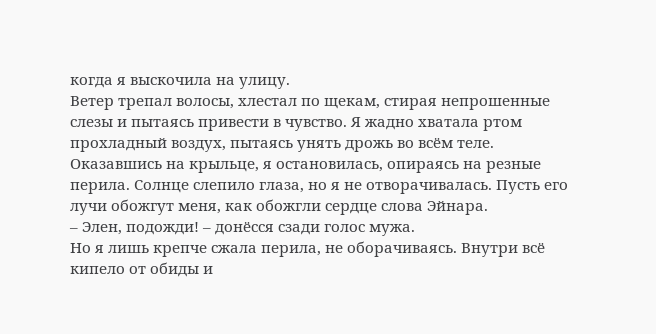когда я выскочила на улицу.
Ветер трепал волосы, хлестал по щекам, стирая непрошенные слезы и пытаясь привести в чувство. Я жадно хватала ртом прохладный воздух, пытаясь унять дрожь во всём теле.
Оказавшись на крыльце, я остановилась, опираясь на резные перила. Солнце слепило глаза, но я не отворачивалась. Пусть его лучи обожгут меня, как обожгли сердце слова Эйнара.
– Элен, подожди! – донёсся сзади голос мужа.
Но я лишь крепче сжала перила, не оборачиваясь. Внутри всё кипело от обиды и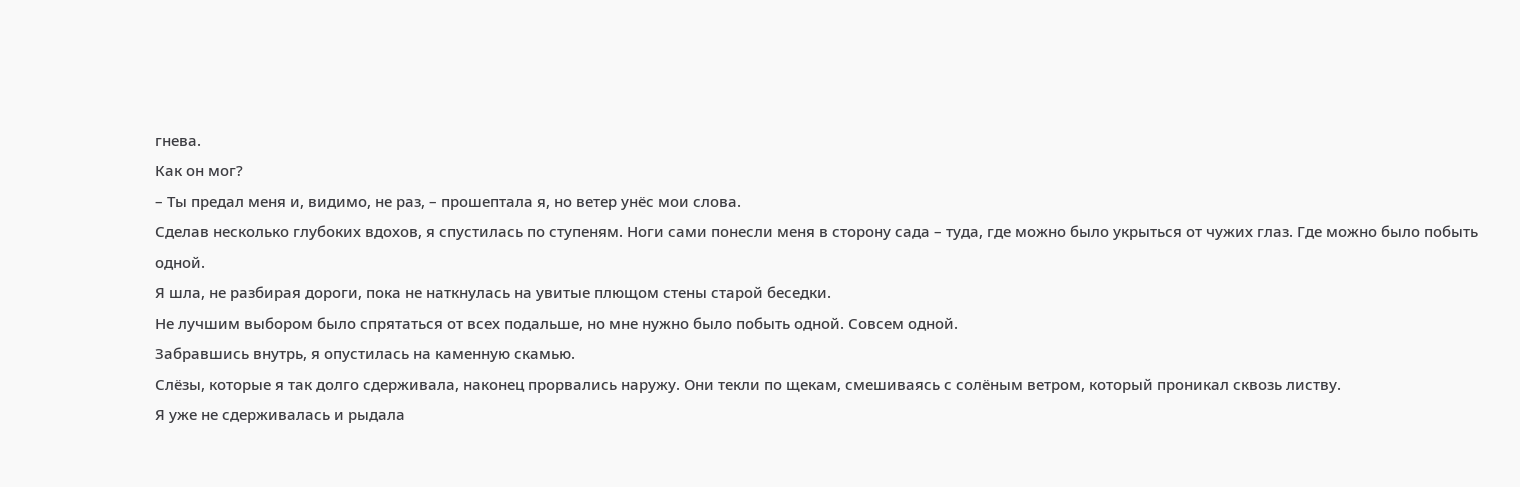гнева.
Как он мог?
– Ты предал меня и, видимо, не раз, – прошептала я, но ветер унёс мои слова.
Сделав несколько глубоких вдохов, я спустилась по ступеням. Ноги сами понесли меня в сторону сада – туда, где можно было укрыться от чужих глаз. Где можно было побыть одной.
Я шла, не разбирая дороги, пока не наткнулась на увитые плющом стены старой беседки.
Не лучшим выбором было спрятаться от всех подальше, но мне нужно было побыть одной. Совсем одной.
Забравшись внутрь, я опустилась на каменную скамью.
Слёзы, которые я так долго сдерживала, наконец прорвались наружу. Они текли по щекам, смешиваясь с солёным ветром, который проникал сквозь листву.
Я уже не сдерживалась и рыдала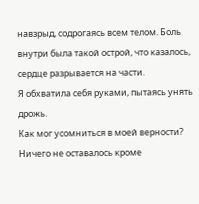навзрыд, содрогаясь всем телом. Боль внутри была такой острой, что казалось, сердце разрывается на части.
Я обхватила себя руками, пытаясь унять дрожь.
Как мог усомниться в моей верности?
Ничего не оставалось кроме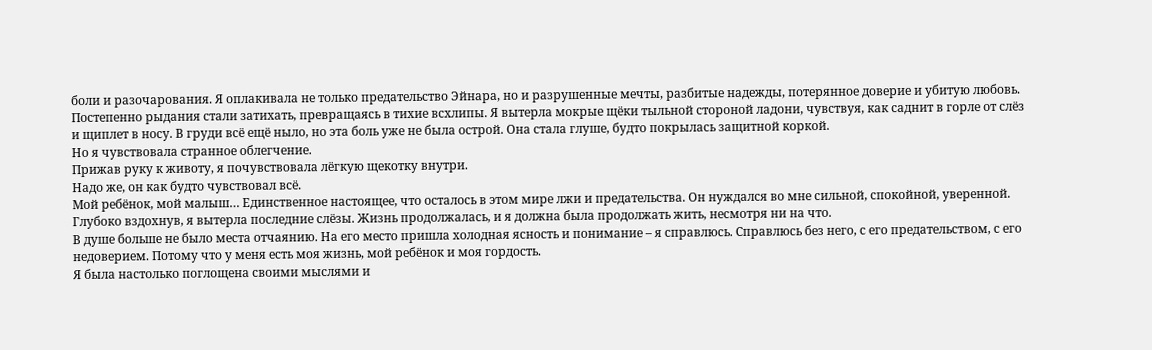боли и разочарования. Я оплакивала не только предательство Эйнара, но и разрушенные мечты, разбитые надежды, потерянное доверие и убитую любовь.
Постепенно рыдания стали затихать, превращаясь в тихие всхлипы. Я вытерла мокрые щёки тыльной стороной ладони, чувствуя, как саднит в горле от слёз и щиплет в носу. В груди всё ещё ныло, но эта боль уже не была острой. Она стала глуше, будто покрылась защитной коркой.
Но я чувствовала странное облегчение.
Прижав руку к животу, я почувствовала лёгкую щекотку внутри.
Надо же, он как будто чувствовал всё.
Мой ребёнок, мой малыш… Единственное настоящее, что осталось в этом мире лжи и предательства. Он нуждался во мне сильной, спокойной, уверенной.
Глубоко вздохнув, я вытерла последние слёзы. Жизнь продолжалась, и я должна была продолжать жить, несмотря ни на что.
В душе больше не было места отчаянию. На его место пришла холодная ясность и понимание – я справлюсь. Справлюсь без него, с его предательством, с его недоверием. Потому что у меня есть моя жизнь, мой ребёнок и моя гордость.
Я была настолько поглощена своими мыслями и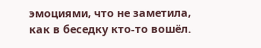эмоциями, что не заметила, как в беседку кто-то вошёл.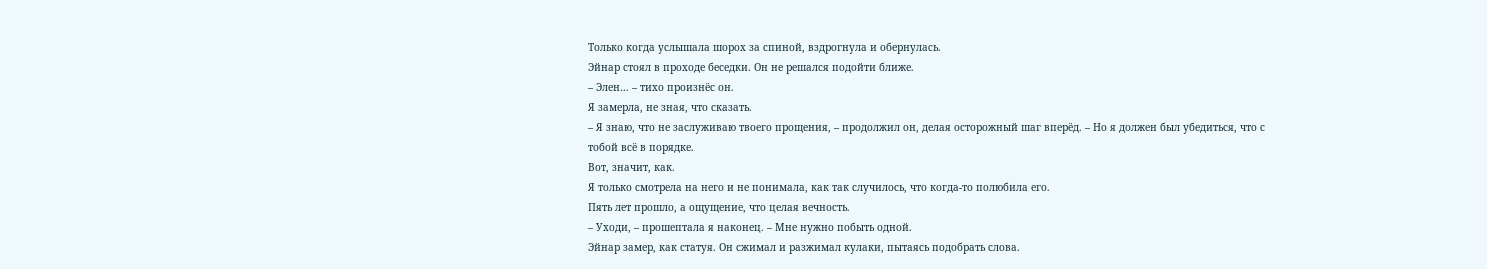Только когда услышала шорох за спиной, вздрогнула и обернулась.
Эйнар стоял в проходе беседки. Он не решался подойти ближе.
– Элен… – тихо произнёс он.
Я замерла, не зная, что сказать.
– Я знаю, что не заслуживаю твоего прощения, – продолжил он, делая осторожный шаг вперёд. – Но я должен был убедиться, что с тобой всё в порядке.
Вот, значит, как.
Я только смотрела на него и не понимала, как так случилось, что когда-то полюбила его.
Пять лет прошло, а ощущение, что целая вечность.
– Уходи, – прошептала я наконец. – Мне нужно побыть одной.
Эйнар замер, как статуя. Он сжимал и разжимал кулаки, пытаясь подобрать слова.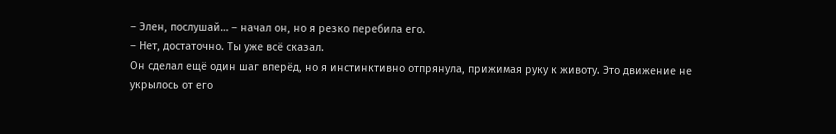– Элен, послушай… – начал он, но я резко перебила его.
– Нет, достаточно. Ты уже всё сказал.
Он сделал ещё один шаг вперёд, но я инстинктивно отпрянула, прижимая руку к животу. Это движение не укрылось от его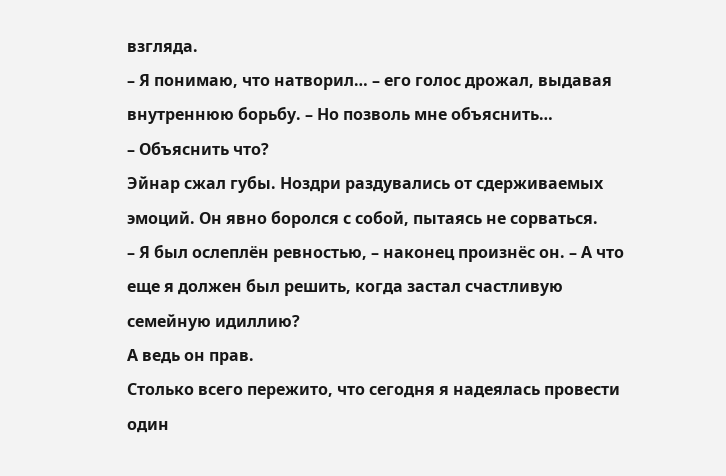взгляда.
– Я понимаю, что натворил… – его голос дрожал, выдавая внутреннюю борьбу. – Но позволь мне объяснить…
– Объяснить что?
Эйнар сжал губы. Ноздри раздувались от сдерживаемых эмоций. Он явно боролся с собой, пытаясь не сорваться.
– Я был ослеплён ревностью, – наконец произнёс он. – А что еще я должен был решить, когда застал счастливую семейную идиллию?
А ведь он прав.
Столько всего пережито, что сегодня я надеялась провести один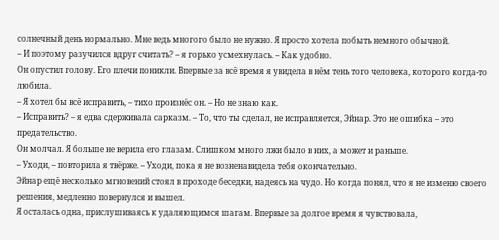солнечный день нормально. Мне ведь многого было не нужно. Я просто хотела побыть немного обычной.
– И поэтому разучился вдруг считать? – я горько усмехнулась. – Как удобно.
Он опустил голову. Его плечи поникли. Впервые за всё время я увидела в нём тень того человека, которого когда-то любила.
– Я хотел бы всё исправить, – тихо произнёс он. – Но не знаю как.
– Исправить? – я едва сдерживала сарказм. – То, что ты сделал, не исправляется, Эйнар. Это не ошибка – это предательство.
Он молчал. Я больше не верила его глазам. Слишком много лжи было в них, а может и раньше.
– Уходи, – повторила я твёрже. – Уходи, пока я не возненавидела тебя окончательно.
Эйнар ещё несколько мгновений стоял в проходе беседки, надеясь на чудо. Но когда понял, что я не изменю своего решения, медленно повернулся и вышел.
Я осталась одна, прислушиваясь к удаляющимся шагам. Впервые за долгое время я чувствовала,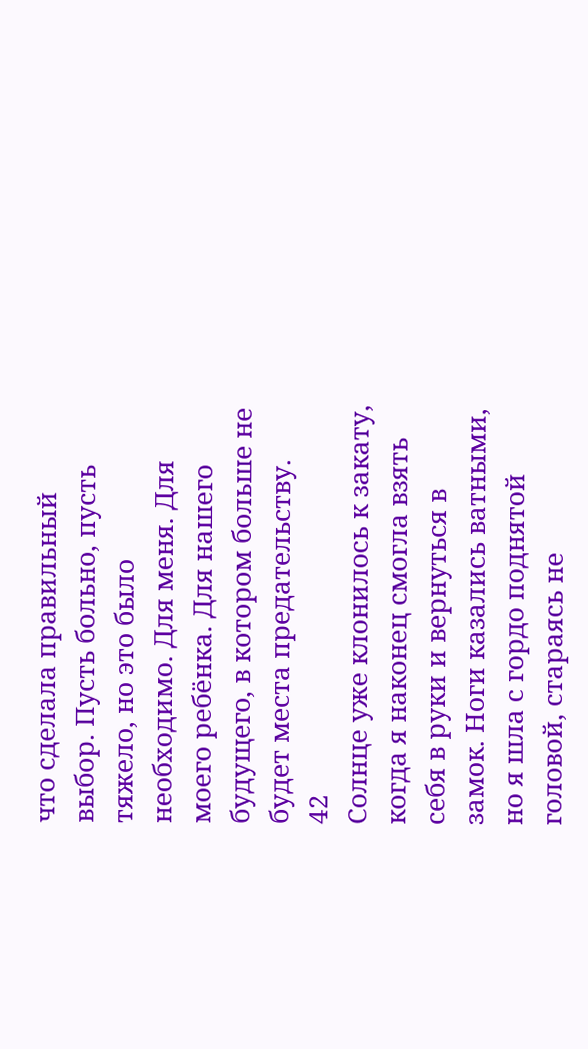что сделала правильный выбор. Пусть больно, пусть тяжело, но это было необходимо. Для меня. Для моего ребёнка. Для нашего будущего, в котором больше не будет места предательству.
42
Солнце уже клонилось к закату, когда я наконец смогла взять себя в руки и вернуться в замок. Ноги казались ватными, но я шла с гордо поднятой головой, стараясь не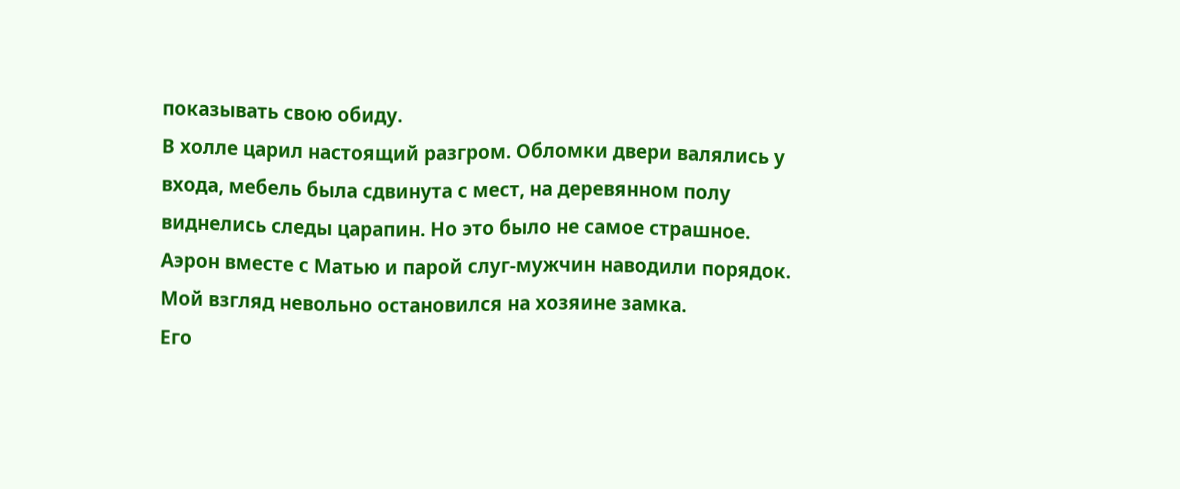показывать свою обиду.
В холле царил настоящий разгром. Обломки двери валялись у входа, мебель была сдвинута с мест, на деревянном полу виднелись следы царапин. Но это было не самое страшное.
Аэрон вместе с Матью и парой слуг-мужчин наводили порядок. Мой взгляд невольно остановился на хозяине замка.
Его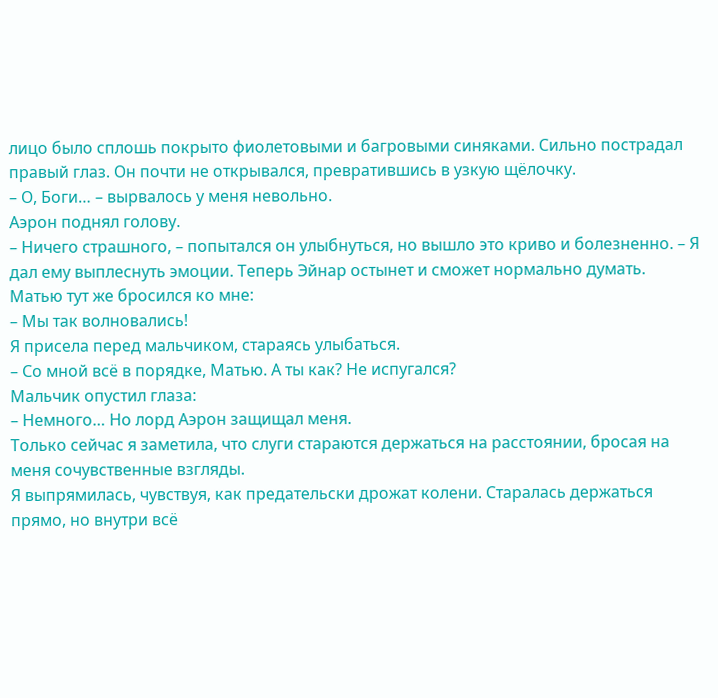лицо было сплошь покрыто фиолетовыми и багровыми синяками. Сильно пострадал правый глаз. Он почти не открывался, превратившись в узкую щёлочку.
– О, Боги… – вырвалось у меня невольно.
Аэрон поднял голову.
– Ничего страшного, – попытался он улыбнуться, но вышло это криво и болезненно. – Я дал ему выплеснуть эмоции. Теперь Эйнар остынет и сможет нормально думать.
Матью тут же бросился ко мне:
– Мы так волновались!
Я присела перед мальчиком, стараясь улыбаться.
– Со мной всё в порядке, Матью. А ты как? Не испугался?
Мальчик опустил глаза:
– Немного… Но лорд Аэрон защищал меня.
Только сейчас я заметила, что слуги стараются держаться на расстоянии, бросая на меня сочувственные взгляды.
Я выпрямилась, чувствуя, как предательски дрожат колени. Старалась держаться прямо, но внутри всё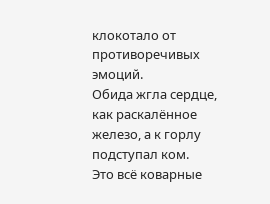клокотало от противоречивых эмоций.
Обида жгла сердце, как раскалённое железо, а к горлу подступал ком.
Это всё коварные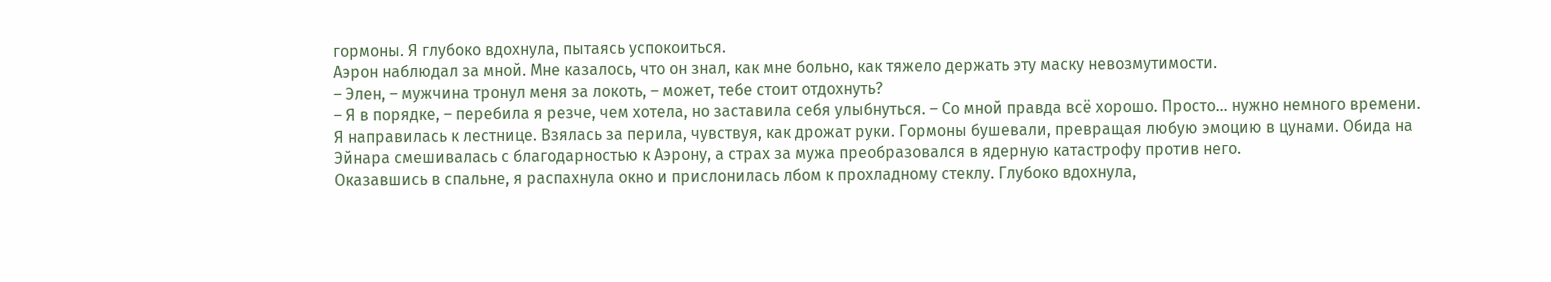гормоны. Я глубоко вдохнула, пытаясь успокоиться.
Аэрон наблюдал за мной. Мне казалось, что он знал, как мне больно, как тяжело держать эту маску невозмутимости.
– Элен, – мужчина тронул меня за локоть, – может, тебе стоит отдохнуть?
– Я в порядке, – перебила я резче, чем хотела, но заставила себя улыбнуться. – Со мной правда всё хорошо. Просто… нужно немного времени.
Я направилась к лестнице. Взялась за перила, чувствуя, как дрожат руки. Гормоны бушевали, превращая любую эмоцию в цунами. Обида на Эйнара смешивалась с благодарностью к Аэрону, а страх за мужа преобразовался в ядерную катастрофу против него.
Оказавшись в спальне, я распахнула окно и прислонилась лбом к прохладному стеклу. Глубоко вдохнула,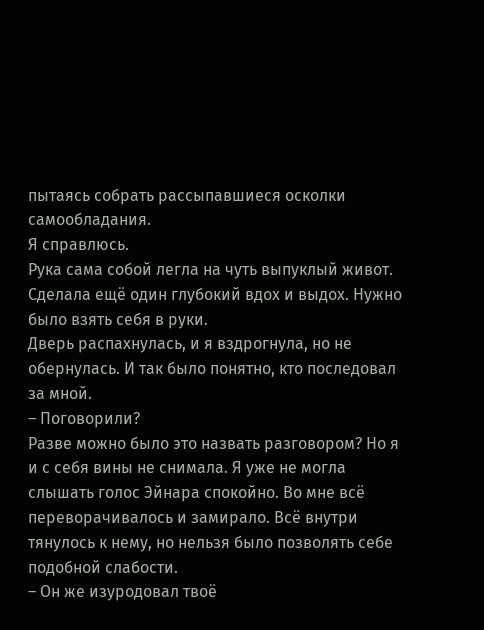пытаясь собрать рассыпавшиеся осколки самообладания.
Я справлюсь.
Рука сама собой легла на чуть выпуклый живот. Сделала ещё один глубокий вдох и выдох. Нужно было взять себя в руки.
Дверь распахнулась, и я вздрогнула, но не обернулась. И так было понятно, кто последовал за мной.
– Поговорили?
Разве можно было это назвать разговором? Но я и с себя вины не снимала. Я уже не могла слышать голос Эйнара спокойно. Во мне всё переворачивалось и замирало. Всё внутри тянулось к нему, но нельзя было позволять себе подобной слабости.
– Он же изуродовал твоё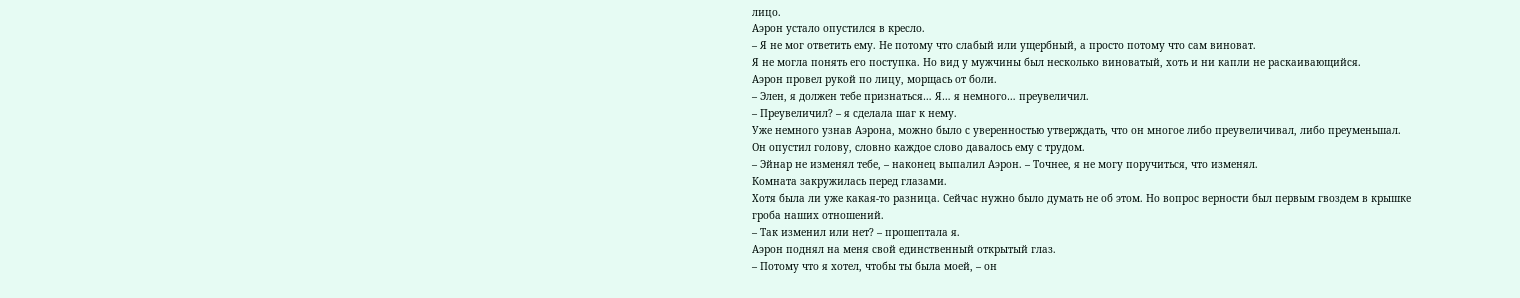лицо.
Аэрон устало опустился в кресло.
– Я не мог ответить ему. Не потому что слабый или ущербный, а просто потому что сам виноват.
Я не могла понять его поступка. Но вид у мужчины был несколько виноватый, хоть и ни капли не раскаивающийся.
Аэрон провел рукой по лицу, морщась от боли.
– Элен, я должен тебе признаться… Я… я немного… преувеличил.
– Преувеличил? – я сделала шаг к нему.
Уже немного узнав Аэрона, можно было с уверенностью утверждать, что он многое либо преувеличивал, либо преуменьшал.
Он опустил голову, словно каждое слово давалось ему с трудом.
– Эйнар не изменял тебе, – наконец выпалил Аэрон. – Точнее, я не могу поручиться, что изменял.
Комната закружилась перед глазами.
Хотя была ли уже какая-то разница. Сейчас нужно было думать не об этом. Но вопрос верности был первым гвоздем в крышке гроба наших отношений.
– Так изменил или нет? – прошептала я.
Аэрон поднял на меня свой единственный открытый глаз.
– Потому что я хотел, чтобы ты была моей, – он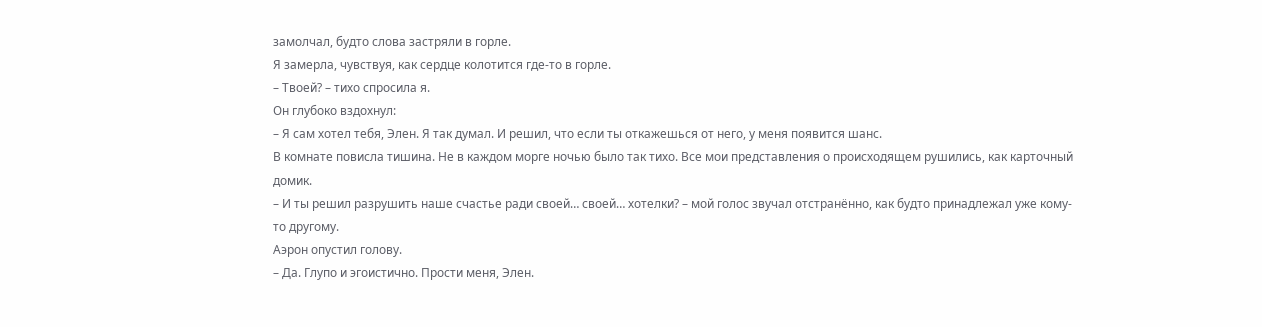замолчал, будто слова застряли в горле.
Я замерла, чувствуя, как сердце колотится где-то в горле.
– Твоей? – тихо спросила я.
Он глубоко вздохнул:
– Я сам хотел тебя, Элен. Я так думал. И решил, что если ты откажешься от него, у меня появится шанс.
В комнате повисла тишина. Не в каждом морге ночью было так тихо. Все мои представления о происходящем рушились, как карточный домик.
– И ты решил разрушить наше счастье ради своей… своей… хотелки? – мой голос звучал отстранённо, как будто принадлежал уже кому-то другому.
Аэрон опустил голову.
– Да. Глупо и эгоистично. Прости меня, Элен.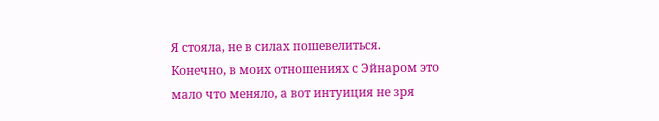Я стояла, не в силах пошевелиться.
Конечно, в моих отношениях с Эйнаром это мало что меняло, а вот интуиция не зря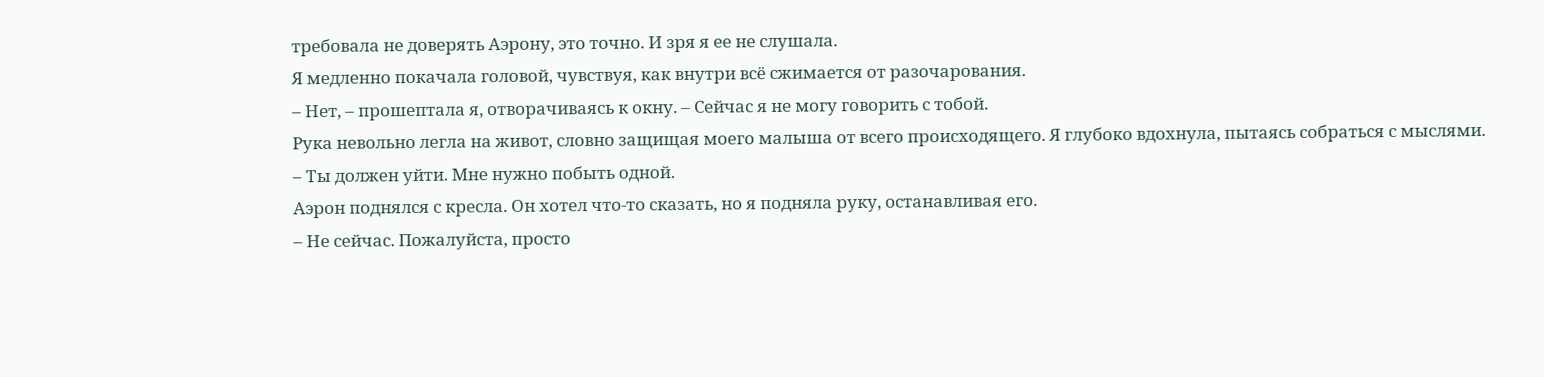требовала не доверять Аэрону, это точно. И зря я ее не слушала.
Я медленно покачала головой, чувствуя, как внутри всё сжимается от разочарования.
– Нет, – прошептала я, отворачиваясь к окну. – Сейчас я не могу говорить с тобой.
Рука невольно легла на живот, словно защищая моего малыша от всего происходящего. Я глубоко вдохнула, пытаясь собраться с мыслями.
– Ты должен уйти. Мне нужно побыть одной.
Аэрон поднялся с кресла. Он хотел что-то сказать, но я подняла руку, останавливая его.
– Не сейчас. Пожалуйста, просто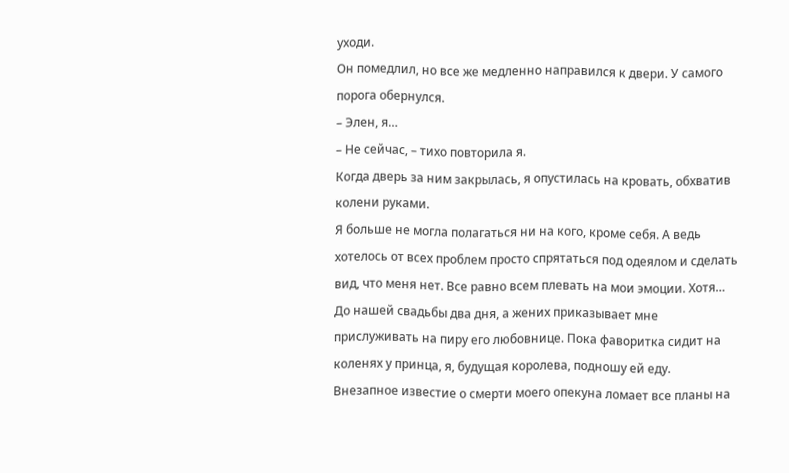уходи.
Он помедлил, но все же медленно направился к двери. У самого порога обернулся.
– Элен, я…
– Не сейчас, – тихо повторила я.
Когда дверь за ним закрылась, я опустилась на кровать, обхватив колени руками.
Я больше не могла полагаться ни на кого, кроме себя. А ведь хотелось от всех проблем просто спрятаться под одеялом и сделать вид, что меня нет. Все равно всем плевать на мои эмоции. Хотя…
До нашей свадьбы два дня, а жених приказывает мне прислуживать на пиру его любовнице. Пока фаворитка сидит на коленях у принца, я, будущая королева, подношу ей еду.
Внезапное известие о смерти моего опекуна ломает все планы на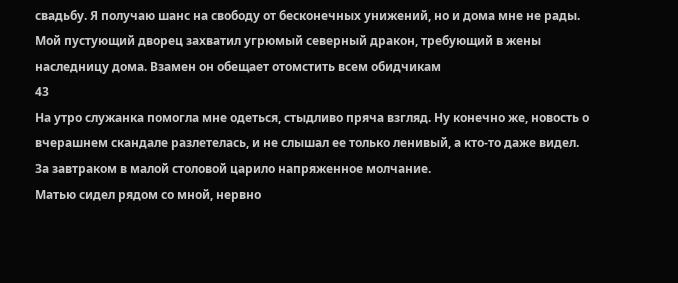свадьбу. Я получаю шанс на свободу от бесконечных унижений, но и дома мне не рады.
Мой пустующий дворец захватил угрюмый северный дракон, требующий в жены наследницу дома. Взамен он обещает отомстить всем обидчикам
43
На утро служанка помогла мне одеться, стыдливо пряча взгляд. Ну конечно же, новость о вчерашнем скандале разлетелась, и не слышал ее только ленивый, а кто-то даже видел.
За завтраком в малой столовой царило напряженное молчание.
Матью сидел рядом со мной, нервно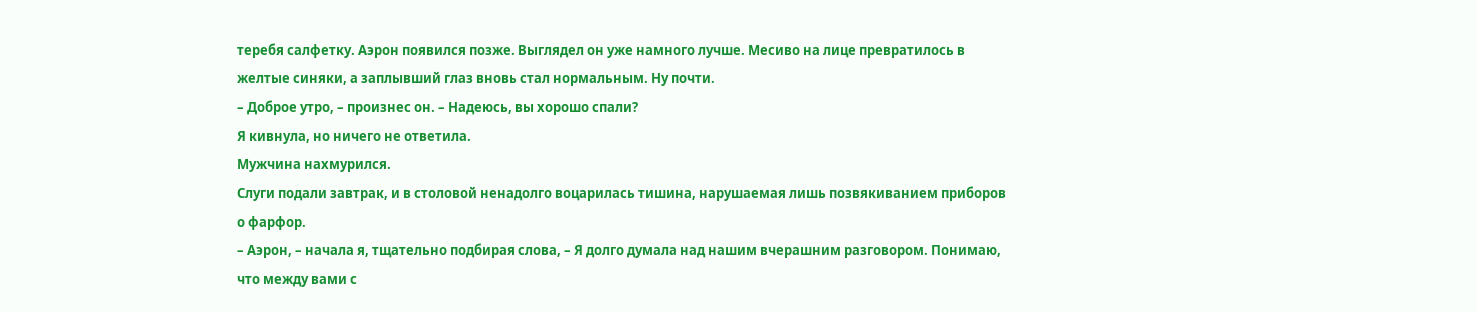теребя салфетку. Аэрон появился позже. Выглядел он уже намного лучше. Месиво на лице превратилось в желтые синяки, а заплывший глаз вновь стал нормальным. Ну почти.
– Доброе утро, – произнес он. – Надеюсь, вы хорошо спали?
Я кивнула, но ничего не ответила.
Мужчина нахмурился.
Слуги подали завтрак, и в столовой ненадолго воцарилась тишина, нарушаемая лишь позвякиванием приборов о фарфор.
– Аэрон, – начала я, тщательно подбирая слова, – Я долго думала над нашим вчерашним разговором. Понимаю, что между вами с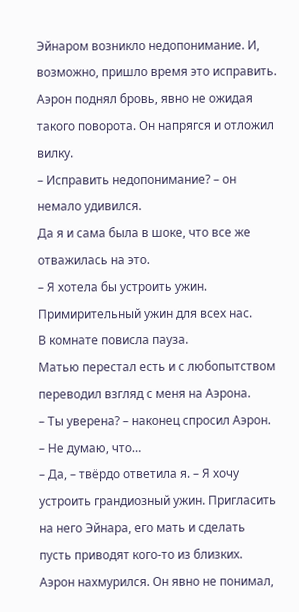Эйнаром возникло недопонимание. И, возможно, пришло время это исправить.
Аэрон поднял бровь, явно не ожидая такого поворота. Он напрягся и отложил вилку.
– Исправить недопонимание? – он немало удивился.
Да я и сама была в шоке, что все же отважилась на это.
– Я хотела бы устроить ужин. Примирительный ужин для всех нас.
В комнате повисла пауза.
Матью перестал есть и с любопытством переводил взгляд с меня на Аэрона.
– Ты уверена? – наконец спросил Аэрон. – Не думаю, что…
– Да, – твёрдо ответила я. – Я хочу устроить грандиозный ужин. Пригласить на него Эйнара, его мать и сделать пусть приводят кого-то из близких.
Аэрон нахмурился. Он явно не понимал,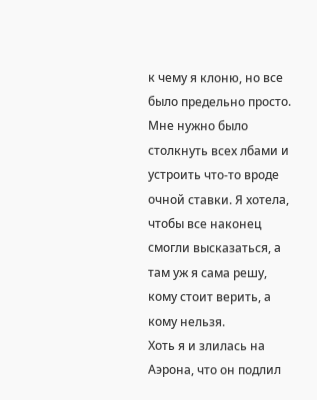к чему я клоню, но все было предельно просто. Мне нужно было столкнуть всех лбами и устроить что-то вроде очной ставки. Я хотела, чтобы все наконец смогли высказаться, а там уж я сама решу, кому стоит верить, а кому нельзя.
Хоть я и злилась на Аэрона, что он подлил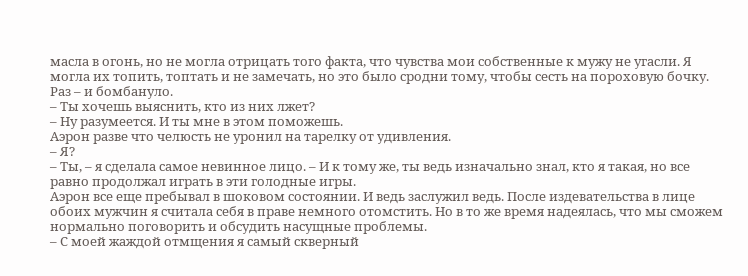масла в огонь, но не могла отрицать того факта, что чувства мои собственные к мужу не угасли. Я могла их топить, топтать и не замечать, но это было сродни тому, чтобы сесть на пороховую бочку. Раз – и бомбануло.
– Ты хочешь выяснить, кто из них лжет?
– Ну разумеется. И ты мне в этом поможешь.
Аэрон разве что челюсть не уронил на тарелку от удивления.
– Я?
– Ты, – я сделала самое невинное лицо. – И к тому же, ты ведь изначально знал, кто я такая, но все равно продолжал играть в эти голодные игры.
Аэрон все еще пребывал в шоковом состоянии. И ведь заслужил ведь. После издевательства в лице обоих мужчин я считала себя в праве немного отомстить. Но в то же время надеялась, что мы сможем нормально поговорить и обсудить насущные проблемы.
– С моей жаждой отмщения я самый скверный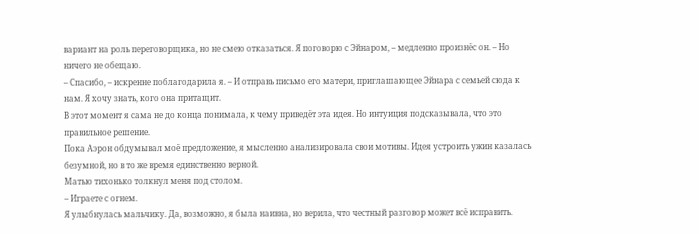вариант на роль переговорщика, но не смею отказаться. Я поговорю с Эйнаром, – медленно произнёс он. – Но ничего не обещаю.
– Спасибо, – искренне поблагодарила я. – И отправь письмо его матери, приглашающее Эйнара с семьей сюда к нам. Я хочу знать, кого она притащит.
В этот момент я сама не до конца понимала, к чему приведёт эта идея. Но интуиция подсказывала, что это правильное решение.
Пока Аэрон обдумывал моё предложение, я мысленно анализировала свои мотивы. Идея устроить ужин казалась безумной, но в то же время единственно верной.
Матью тихонько толкнул меня под столом.
– Играете с огнем.
Я улыбнулась мальчику. Да, возможно, я была наивна, но верила, что честный разговор может всё исправить.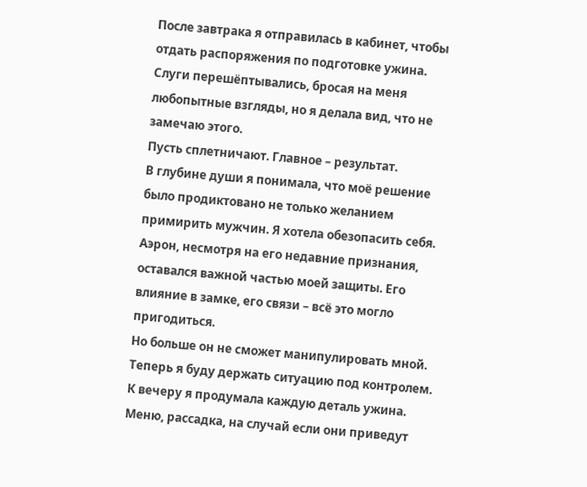После завтрака я отправилась в кабинет, чтобы отдать распоряжения по подготовке ужина. Слуги перешёптывались, бросая на меня любопытные взгляды, но я делала вид, что не замечаю этого.
Пусть сплетничают. Главное – результат.
В глубине души я понимала, что моё решение было продиктовано не только желанием примирить мужчин. Я хотела обезопасить себя. Аэрон, несмотря на его недавние признания, оставался важной частью моей защиты. Его влияние в замке, его связи – всё это могло пригодиться.
Но больше он не сможет манипулировать мной. Теперь я буду держать ситуацию под контролем.
К вечеру я продумала каждую деталь ужина. Меню, рассадка, на случай если они приведут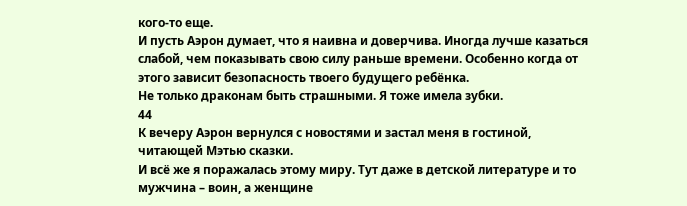кого-то еще.
И пусть Аэрон думает, что я наивна и доверчива. Иногда лучше казаться слабой, чем показывать свою силу раньше времени. Особенно когда от этого зависит безопасность твоего будущего ребёнка.
Не только драконам быть страшными. Я тоже имела зубки.
44
К вечеру Аэрон вернулся с новостями и застал меня в гостиной, читающей Мэтью сказки.
И всё же я поражалась этому миру. Тут даже в детской литературе и то мужчина – воин, а женщине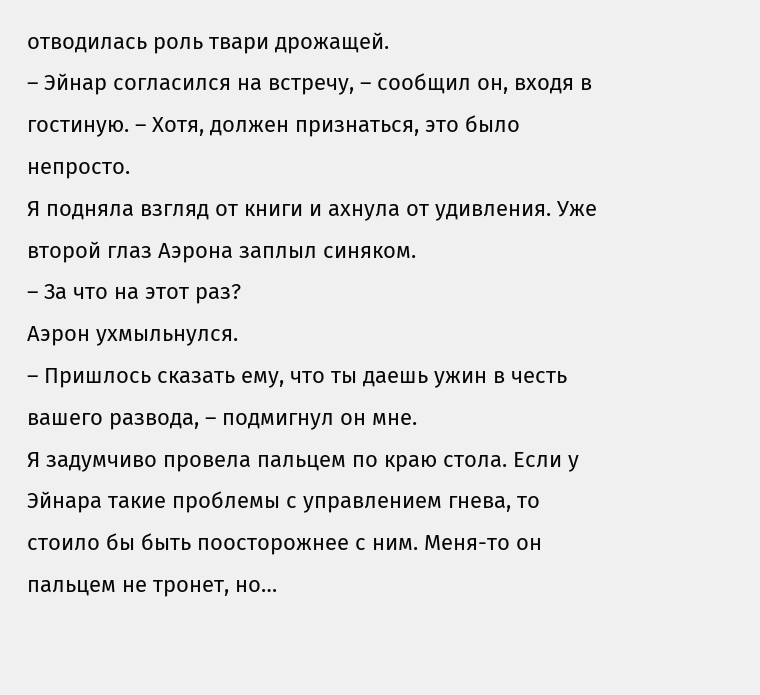отводилась роль твари дрожащей.
– Эйнар согласился на встречу, – сообщил он, входя в гостиную. – Хотя, должен признаться, это было непросто.
Я подняла взгляд от книги и ахнула от удивления. Уже второй глаз Аэрона заплыл синяком.
– За что на этот раз?
Аэрон ухмыльнулся.
– Пришлось сказать ему, что ты даешь ужин в честь вашего развода, – подмигнул он мне.
Я задумчиво провела пальцем по краю стола. Если у Эйнара такие проблемы с управлением гнева, то стоило бы быть поосторожнее с ним. Меня-то он пальцем не тронет, но…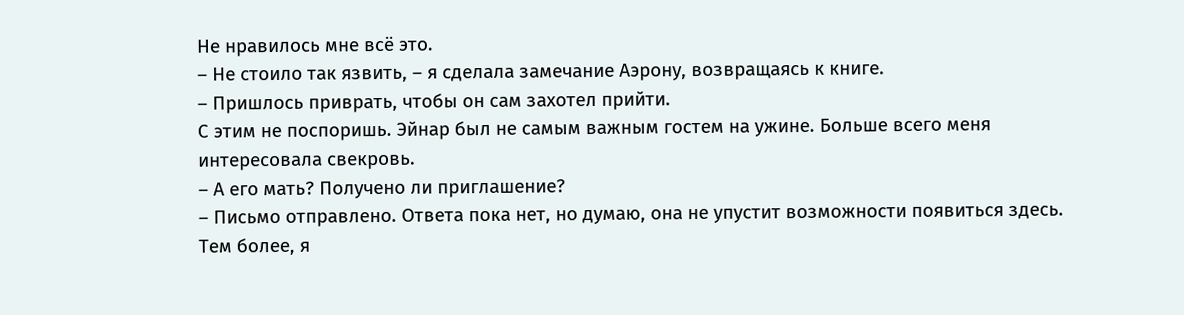Не нравилось мне всё это.
– Не стоило так язвить, – я сделала замечание Аэрону, возвращаясь к книге.
– Пришлось приврать, чтобы он сам захотел прийти.
С этим не поспоришь. Эйнар был не самым важным гостем на ужине. Больше всего меня интересовала свекровь.
– А его мать? Получено ли приглашение?
– Письмо отправлено. Ответа пока нет, но думаю, она не упустит возможности появиться здесь. Тем более, я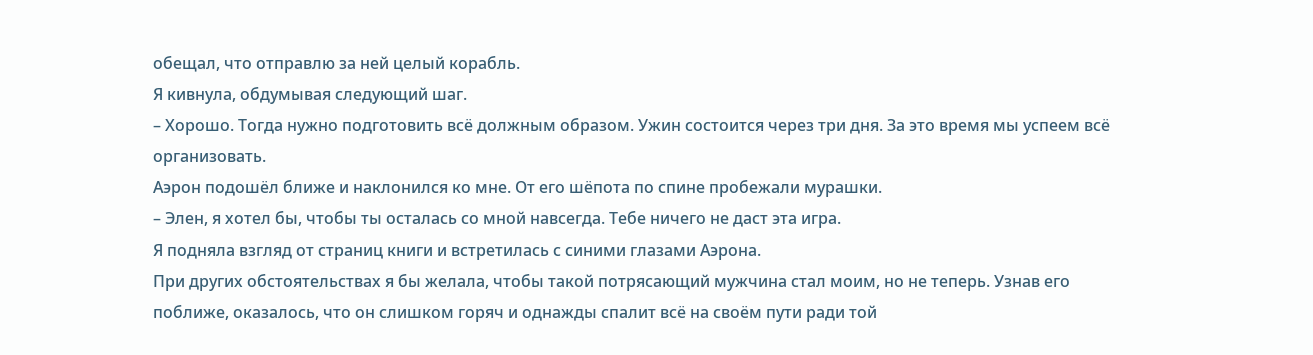обещал, что отправлю за ней целый корабль.
Я кивнула, обдумывая следующий шаг.
– Хорошо. Тогда нужно подготовить всё должным образом. Ужин состоится через три дня. За это время мы успеем всё организовать.
Аэрон подошёл ближе и наклонился ко мне. От его шёпота по спине пробежали мурашки.
– Элен, я хотел бы, чтобы ты осталась со мной навсегда. Тебе ничего не даст эта игра.
Я подняла взгляд от страниц книги и встретилась с синими глазами Аэрона.
При других обстоятельствах я бы желала, чтобы такой потрясающий мужчина стал моим, но не теперь. Узнав его поближе, оказалось, что он слишком горяч и однажды спалит всё на своём пути ради той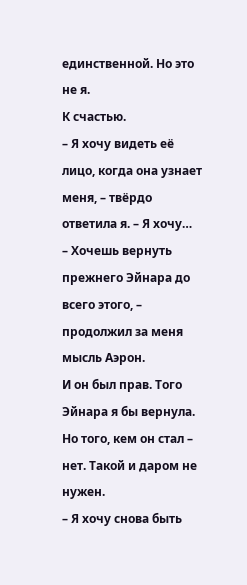единственной. Но это не я.
К счастью.
– Я хочу видеть её лицо, когда она узнает меня, – твёрдо ответила я. – Я хочу…
– Хочешь вернуть прежнего Эйнара до всего этого, – продолжил за меня мысль Аэрон.
И он был прав. Того Эйнара я бы вернула. Но того, кем он стал – нет. Такой и даром не нужен.
– Я хочу снова быть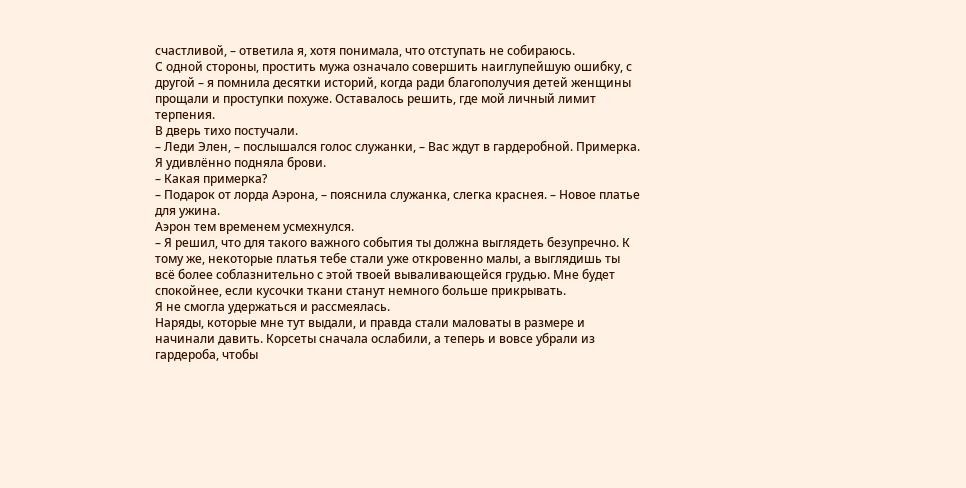счастливой, – ответила я, хотя понимала, что отступать не собираюсь.
С одной стороны, простить мужа означало совершить наиглупейшую ошибку, с другой – я помнила десятки историй, когда ради благополучия детей женщины прощали и проступки похуже. Оставалось решить, где мой личный лимит терпения.
В дверь тихо постучали.
– Леди Элен, – послышался голос служанки, – Вас ждут в гардеробной. Примерка.
Я удивлённо подняла брови.
– Какая примерка?
– Подарок от лорда Аэрона, – пояснила служанка, слегка краснея. – Новое платье для ужина.
Аэрон тем временем усмехнулся.
– Я решил, что для такого важного события ты должна выглядеть безупречно. К тому же, некоторые платья тебе стали уже откровенно малы, а выглядишь ты всё более соблазнительно с этой твоей вываливающейся грудью. Мне будет спокойнее, если кусочки ткани станут немного больше прикрывать.
Я не смогла удержаться и рассмеялась.
Наряды, которые мне тут выдали, и правда стали маловаты в размере и начинали давить. Корсеты сначала ослабили, а теперь и вовсе убрали из гардероба, чтобы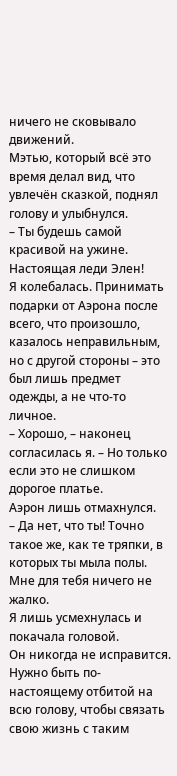ничего не сковывало движений.
Мэтью, который всё это время делал вид, что увлечён сказкой, поднял голову и улыбнулся.
– Ты будешь самой красивой на ужине. Настоящая леди Элен!
Я колебалась. Принимать подарки от Аэрона после всего, что произошло, казалось неправильным, но с другой стороны – это был лишь предмет одежды, а не что-то личное.
– Хорошо, – наконец согласилась я. – Но только если это не слишком дорогое платье.
Аэрон лишь отмахнулся.
– Да нет, что ты! Точно такое же, как те тряпки, в которых ты мыла полы. Мне для тебя ничего не жалко.
Я лишь усмехнулась и покачала головой.
Он никогда не исправится. Нужно быть по-настоящему отбитой на всю голову, чтобы связать свою жизнь с таким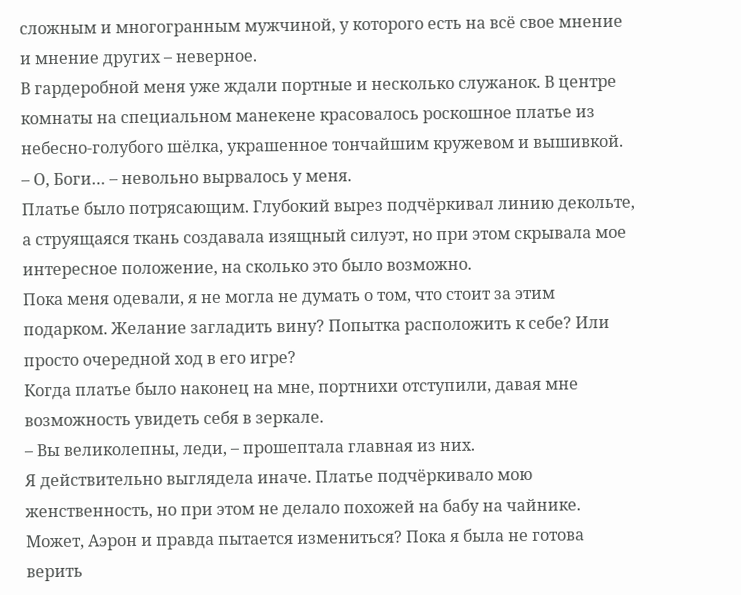сложным и многогранным мужчиной, у которого есть на всё свое мнение и мнение других – неверное.
В гардеробной меня уже ждали портные и несколько служанок. В центре комнаты на специальном манекене красовалось роскошное платье из небесно-голубого шёлка, украшенное тончайшим кружевом и вышивкой.
– О, Боги… – невольно вырвалось у меня.
Платье было потрясающим. Глубокий вырез подчёркивал линию декольте, а струящаяся ткань создавала изящный силуэт, но при этом скрывала мое интересное положение, на сколько это было возможно.
Пока меня одевали, я не могла не думать о том, что стоит за этим подарком. Желание загладить вину? Попытка расположить к себе? Или просто очередной ход в его игре?
Когда платье было наконец на мне, портнихи отступили, давая мне возможность увидеть себя в зеркале.
– Вы великолепны, леди, – прошептала главная из них.
Я действительно выглядела иначе. Платье подчёркивало мою женственность, но при этом не делало похожей на бабу на чайнике.
Может, Аэрон и правда пытается измениться? Пока я была не готова верить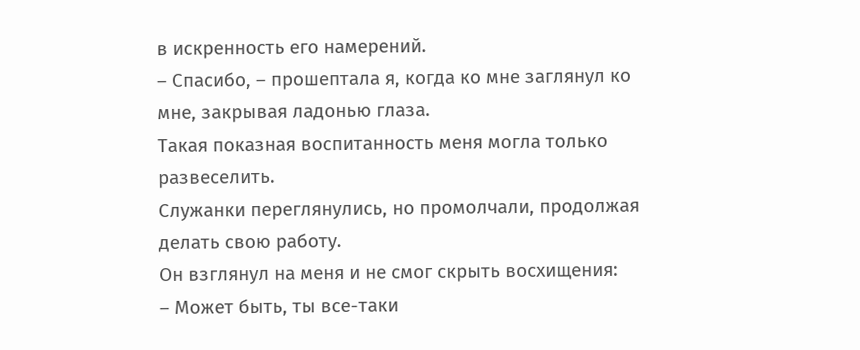в искренность его намерений.
– Спасибо, – прошептала я, когда ко мне заглянул ко мне, закрывая ладонью глаза.
Такая показная воспитанность меня могла только развеселить.
Служанки переглянулись, но промолчали, продолжая делать свою работу.
Он взглянул на меня и не смог скрыть восхищения:
– Может быть, ты все-таки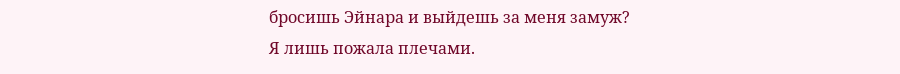бросишь Эйнара и выйдешь за меня замуж?
Я лишь пожала плечами.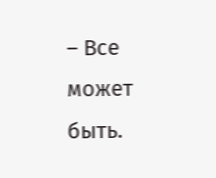– Все может быть.